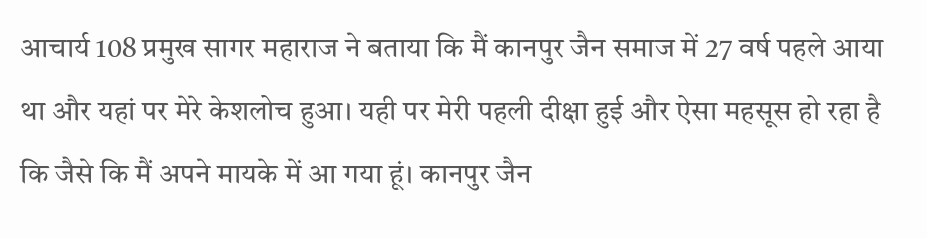आचार्य 108 प्रमुख सागर महाराज ने बताया कि मैं कानपुर जैन समाज में 27 वर्ष पहले आया था और यहां पर मेरे केशलोच हुआ। यही पर मेरी पहली दीक्षा हुई और ऐसा महसूस हो रहा है कि जैसे कि मैं अपने मायके में आ गया हूं। कानपुर जैन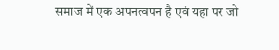समाज में एक अपनत्वपन है एवं यहा पर जो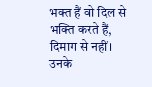भक्त हैं वो दिल से भक्ति करते हैं, दिमाग से नहीं। उनके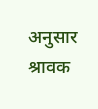अनुसार श्रावक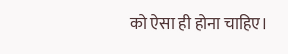को ऐसा ही होना चाहिए।